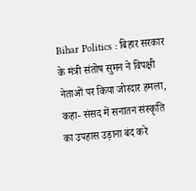Bihar Politics : बिहार सरकार के मंत्री संतोष सुमन ने विपक्षी नेताओं पर किया जोरदार हमला, कहा- संसद में सनातन संस्कृति का उपहास उड़ाना बंद करे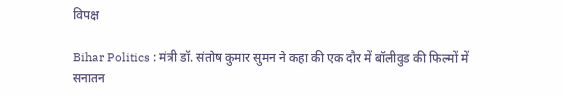विपक्ष

Bihar Politics : मंत्री डॉ. संतोष कुमार सुमन ने कहा की एक दौर में बॉलीवुड की फिल्मों में सनातन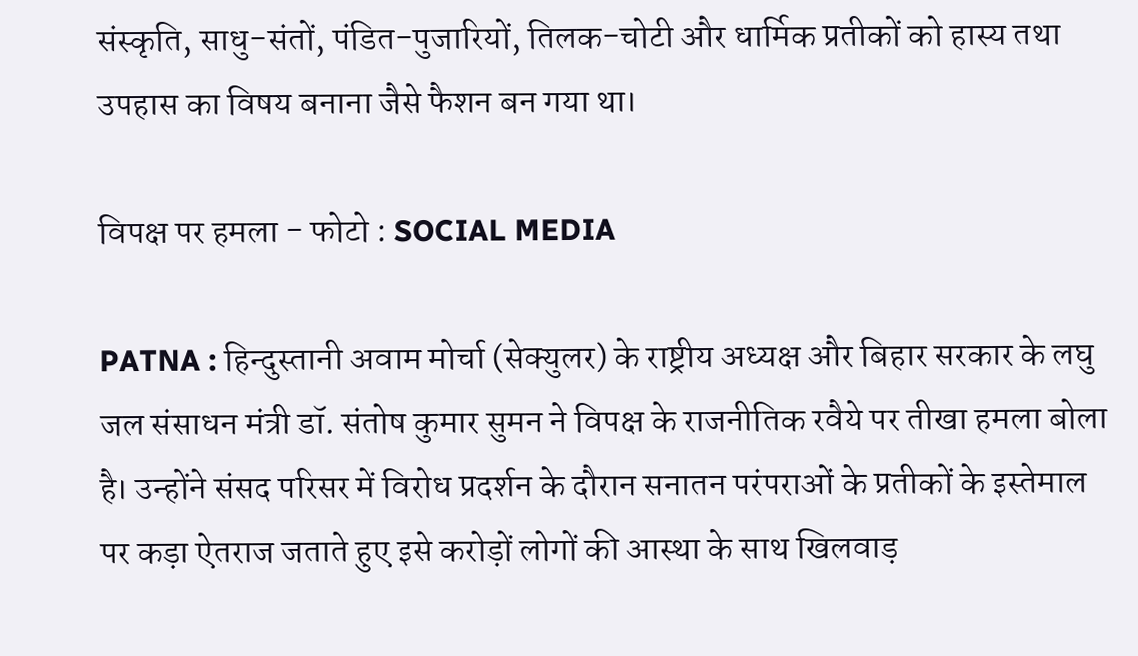संस्कृति, साधु-संतों, पंडित-पुजारियों, तिलक-चोटी और धार्मिक प्रतीकों को हास्य तथा उपहास का विषय बनाना जैसे फैशन बन गया था।

विपक्ष पर हमला - फोटो : SOCIAL MEDIA

PATNA : हिन्दुस्तानी अवाम मोर्चा (सेक्युलर) के राष्ट्रीय अध्यक्ष और बिहार सरकार के लघु जल संसाधन मंत्री डॉ. संतोष कुमार सुमन ने विपक्ष के राजनीतिक रवैये पर तीखा हमला बोला है। उन्होंने संसद परिसर में विरोध प्रदर्शन के दौरान सनातन परंपराओं के प्रतीकों के इस्तेमाल पर कड़ा ऐतराज जताते हुए इसे करोड़ों लोगों की आस्था के साथ खिलवाड़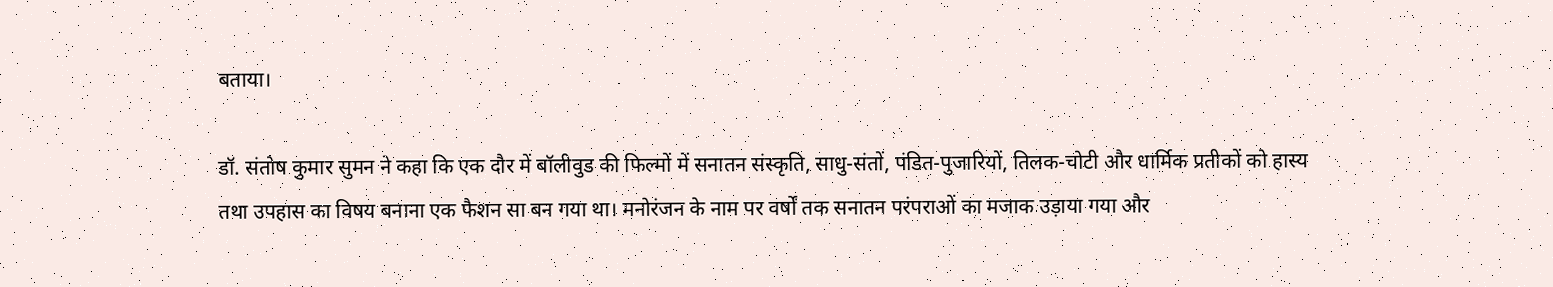बताया।

डॉ. संतोष कुमार सुमन ने कहा कि एक दौर में बॉलीवुड की फिल्मों में सनातन संस्कृति, साधु-संतों, पंडित-पुजारियों, तिलक-चोटी और धार्मिक प्रतीकों को हास्य तथा उपहास का विषय बनाना एक फैशन सा बन गया था। मनोरंजन के नाम पर वर्षों तक सनातन परंपराओं का मजाक उड़ाया गया और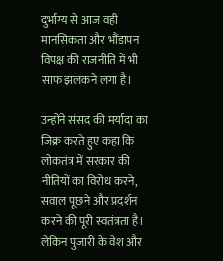दुर्भाग्य से आज वही मानसिकता और भौंडापन विपक्ष की राजनीति में भी साफ झलकने लगा है।

उन्होंने संसद की मर्यादा का जिक्र करते हुए कहा कि लोकतंत्र में सरकार की नीतियों का विरोध करने, सवाल पूछने और प्रदर्शन करने की पूरी स्वतंत्रता है। लेकिन पुजारी के वेश और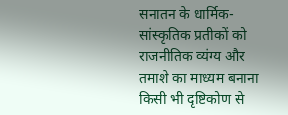सनातन के धार्मिक-सांस्कृतिक प्रतीकों को राजनीतिक व्यंग्य और तमाशे का माध्यम बनाना किसी भी दृष्टिकोण से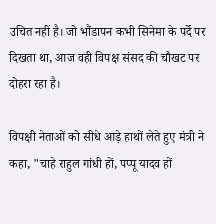उचित नहीं है। जो भौंडापन कभी सिनेमा के पर्दे पर दिखता था, आज वही विपक्ष संसद की चौखट पर दोहरा रहा है।

विपक्षी नेताओं को सीधे आड़े हाथों लेते हुए मंत्री ने कहा, "चाहे राहुल गांधी हों, पप्पू यादव हों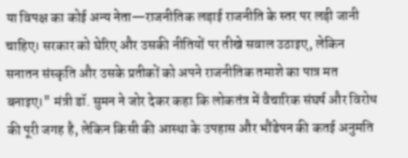या विपक्ष का कोई अन्य नेता—राजनीतिक लड़ाई राजनीति के स्तर पर लड़ी जानी चाहिए। सरकार को घेरिए और उसकी नीतियों पर तीखे सवाल उठाइए, लेकिन सनातन संस्कृति और उसके प्रतीकों को अपने राजनीतिक तमाशे का पात्र मत बनाइए।" मंत्री डॉ. सुमन ने जोर देकर कहा कि लोकतंत्र में वैचारिक संघर्ष और विरोध की पूरी जगह है, लेकिन किसी की आस्था के उपहास और भौंडेपन की कतई अनुमति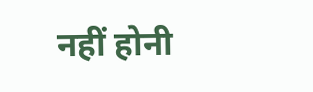नहीं होनी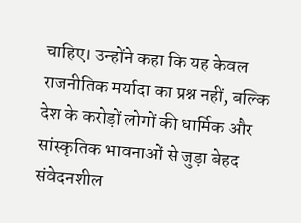चाहिए। उन्होंने कहा कि यह केवल राजनीतिक मर्यादा का प्रश्न नहीं, बल्कि देश के करोड़ों लोगों की धार्मिक और सांस्कृतिक भावनाओं से जुड़ा बेहद संवेदनशील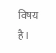विषय है।